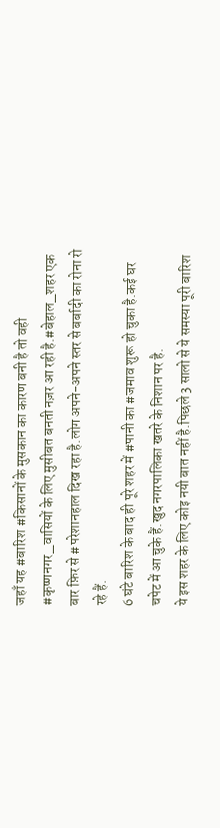जहाँ यह #बारिश #किसानों के मुसकान का कारण बनी है तो वही #कृष्णनगर_वासियों के लिए मुसीबत बनती नज़र आ रही है.#बेहाल_शहर एक बार फ़िर से #परेशानहाल दिख रहा है.लोग अपने-अपने स्तर से बर्बादी का रोना रो रहे हैं.
6 घंटे बारिश के बाद ही पूरे शहर में #पानी का #जमाव शुरू हो चुका है.कई घर चपेट में आ चुके हैं.खुद नगरपालिका खतरे के निशान पर है.
ये इस शहर के लिए कोइ नयी बात नहीं है.पिछले 3 सालो से ये समस्या पूरी बारिश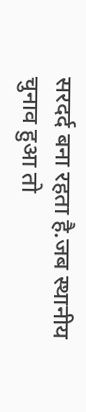सरदर्द बना रहता है.जब स्थानीय चुनाव हुआ तो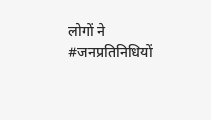लोगों ने #जनप्रतिनिधियों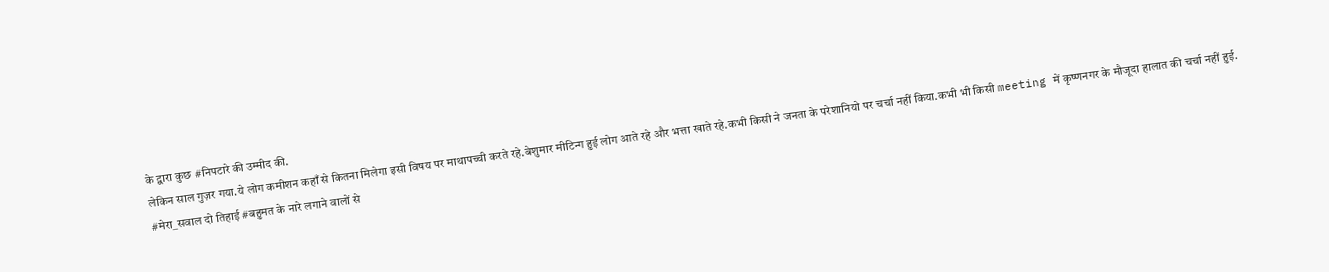के द्वारा कुछ #निपटारे की उम्मीद की.
लेकिन साल गुज़र गया.ये लोग कमीशन कहाँ से कितना मिलेगा इसी विषय पर माथापच्ची करते रहे.बेशुमार मीटिन्ग हुई लोग आते रहे और भत्ता खाते रहे.कभी किसी ने जनता के परेशानियो पर चर्चा नहीं किया.कभी भी किसी meeting में कृष्णनगर के मौजूदा हालात की चर्चा नहीं हुई.
#मेरा_सवाल दो तिहाई #बहुमत के नारे लगाने वालों से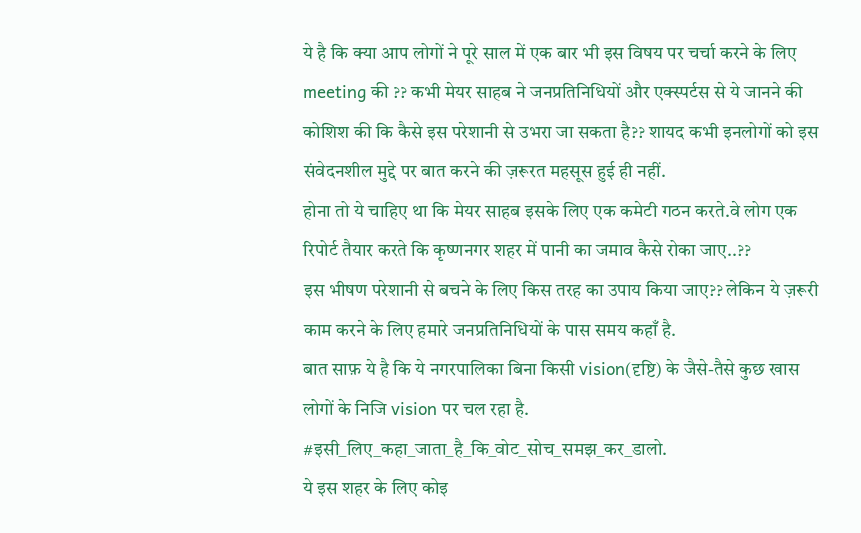ये है कि क्या आप लोगों ने पूरे साल में एक बार भी इस विषय पर चर्चा करने के लिए meeting की ?? कभी मेयर साहब ने जनप्रतिनिधियों और एक्स्पर्टस से ये जानने की कोशिश की कि कैसे इस परेशानी से उभरा जा सकता है?? शायद कभी इनलोगों को इस संवेदनशील मुद्दे पर बात करने की ज़रूरत महसूस हुई ही नहीं.
होना तो ये चाहिए था कि मेयर साहब इसके लिए एक कमेटी गठन करते.वे लोग एक रिपोर्ट तैयार करते कि कृष्णनगर शहर में पानी का जमाव कैसे रोका जाए..??
इस भीषण परेशानी से बचने के लिए किस तरह का उपाय किया जाए?? लेकिन ये ज़रूरी काम करने के लिए हमारे जनप्रतिनिधियों के पास समय कहाँ है.
बात साफ़ ये है कि ये नगरपालिका बिना किसी vision(दृष्टि) के जैसे-तैसे कुछ खास लोगों के निजि vision पर चल रहा है.
#इसी_लिए_कहा_जाता_है_कि_वोट_सोच_समझ_कर_डालो.
ये इस शहर के लिए कोइ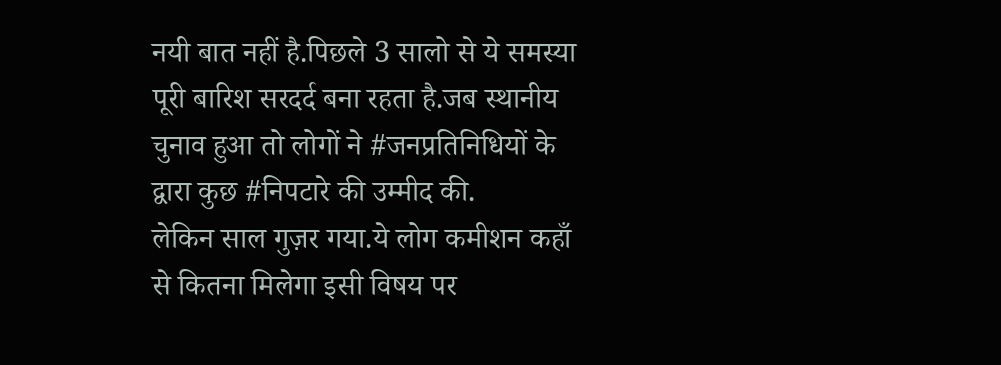नयी बात नहीं है.पिछले 3 सालो से ये समस्या पूरी बारिश सरदर्द बना रहता है.जब स्थानीय चुनाव हुआ तो लोगों ने #जनप्रतिनिधियों के द्वारा कुछ #निपटारे की उम्मीद की.
लेकिन साल गुज़र गया.ये लोग कमीशन कहाँ से कितना मिलेगा इसी विषय पर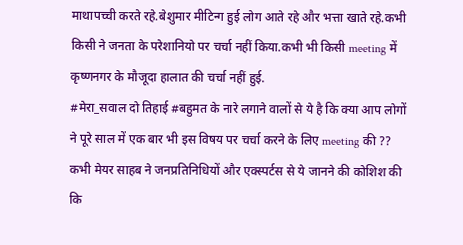माथापच्ची करते रहे.बेशुमार मीटिन्ग हुई लोग आते रहे और भत्ता खाते रहे.कभी किसी ने जनता के परेशानियो पर चर्चा नहीं किया.कभी भी किसी meeting में कृष्णनगर के मौजूदा हालात की चर्चा नहीं हुई.
#मेरा_सवाल दो तिहाई #बहुमत के नारे लगाने वालों से ये है कि क्या आप लोगों ने पूरे साल में एक बार भी इस विषय पर चर्चा करने के लिए meeting की ?? कभी मेयर साहब ने जनप्रतिनिधियों और एक्स्पर्टस से ये जानने की कोशिश की कि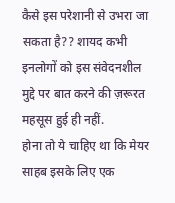कैसे इस परेशानी से उभरा जा सकता है?? शायद कभी इनलोगों को इस संवेदनशील मुद्दे पर बात करने की ज़रूरत महसूस हुई ही नहीं.
होना तो ये चाहिए था कि मेयर साहब इसके लिए एक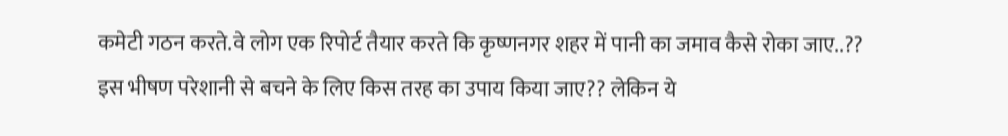कमेटी गठन करते.वे लोग एक रिपोर्ट तैयार करते कि कृष्णनगर शहर में पानी का जमाव कैसे रोका जाए..??
इस भीषण परेशानी से बचने के लिए किस तरह का उपाय किया जाए?? लेकिन ये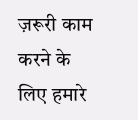ज़रूरी काम करने के लिए हमारे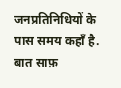जनप्रतिनिधियों के पास समय कहाँ है.
बात साफ़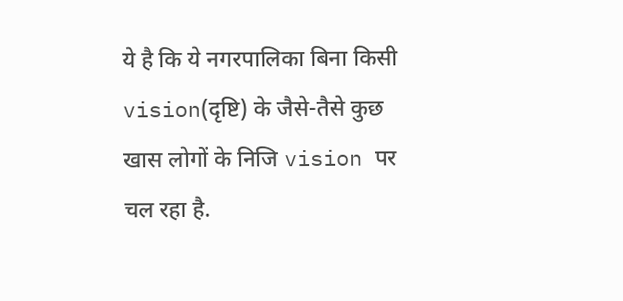ये है कि ये नगरपालिका बिना किसी vision(दृष्टि) के जैसे-तैसे कुछ खास लोगों के निजि vision पर चल रहा है.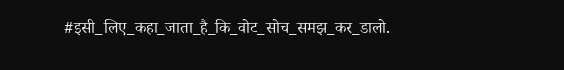#इसी_लिए_कहा_जाता_है_कि_वोट_सोच_समझ_कर_डालो.